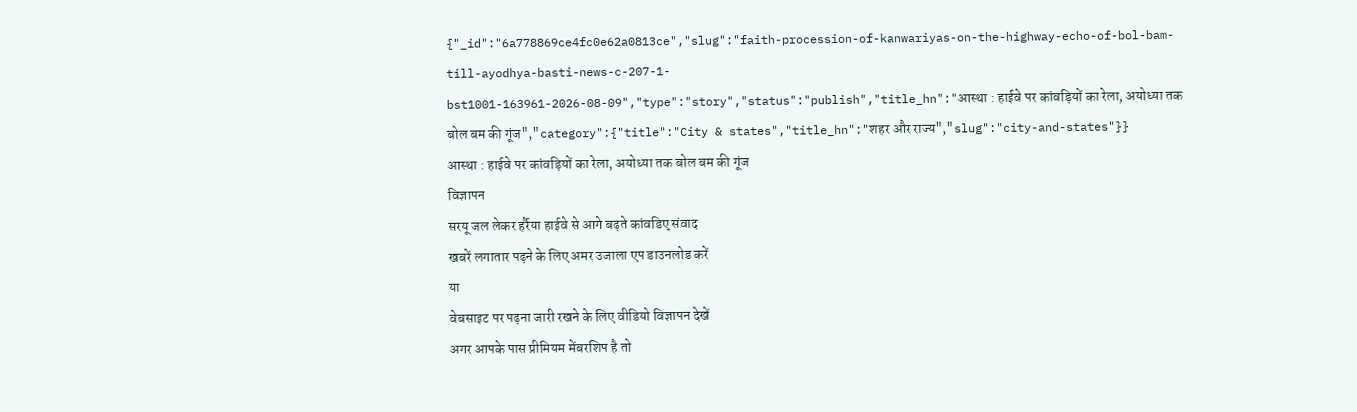{"_id":"6a778869ce4fc0e62a0813ce","slug":"faith-procession-of-kanwariyas-on-the-highway-echo-of-bol-bam-till-ayodhya-basti-news-c-207-1-bst1001-163961-2026-08-09","type":"story","status":"publish","title_hn":"आस्था : हाईवे पर कांवड़ियों का रेला, अयोध्या तक बोल बम की गूंज","category":{"title":"City & states","title_hn":"शहर और राज्य","slug":"city-and-states"}}
आस्था : हाईवे पर कांवड़ियों का रेला, अयोध्या तक बोल बम की गूंज
विज्ञापन
सरयू जल लेकर हर्रैया हाईवे से आगे बढ़ते कांवडिए़ संवाद
खबरें लगातार पढ़ने के लिए अमर उजाला एप डाउनलोड करें
या
वेबसाइट पर पढ़ना जारी रखने के लिए वीडियो विज्ञापन देखें
अगर आपके पास प्रीमियम मेंबरशिप है तो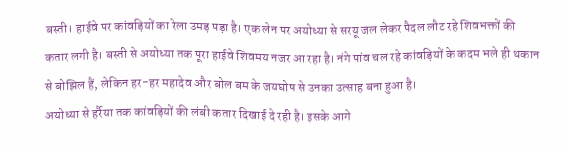बस्ती। हाईवे पर कांवड़ियों का रेला उमड़ पड़ा है। एक लेन पर अयोध्या से सरयू जल लेकर पैदल लौट रहे शिवभक्तों की कतार लगी है। बस्ती से अयोध्या तक पूरा हाईवे शिवमय नजर आ रहा है। नंगे पांव चल रहे कांवड़ियों के कदम भले ही थकान से बोझिल हैं, लेकिन हर-हर महादेव और बोल बम के जयघोष से उनका उत्साह बना हुआ है।
अयोध्या से हर्रैया तक कांवड़ियों की लंबी कतार दिखाई दे रही है। इसके आगे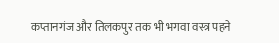कप्तानगंज और तिलकपुर तक भी भगवा वस्त्र पहने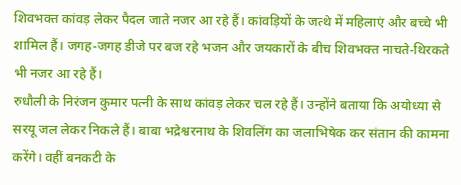शिवभक्त कांवड़ लेकर पैदल जाते नजर आ रहे हैं। कांवड़ियों के जत्थे में महिलाएं और बच्चे भी शामिल हैं। जगह-जगह डीजे पर बज रहे भजन और जयकारों के बीच शिवभक्त नाचते-थिरकते भी नजर आ रहे हैं।
रुधौली के निरंजन कुमार पत्नी के साथ कांवड़ लेकर चल रहे हैं। उन्होंने बताया कि अयोध्या से सरयू जल लेकर निकले हैं। बाबा भद्रेश्वरनाथ के शिवलिंग का जलाभिषेक कर संतान की कामना करेंगे। वहीं बनकटी के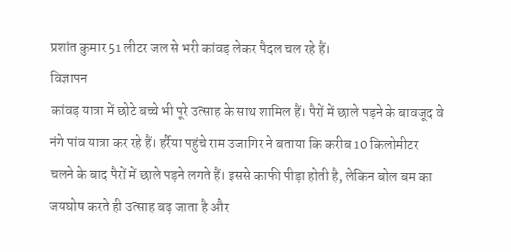प्रशांत कुमार 51 लीटर जल से भरी कांवड़ लेकर पैदल चल रहे हैं।
विज्ञापन
कांवड़ यात्रा में छोटे बच्चे भी पूरे उत्साह के साथ शामिल हैं। पैरों में छाले पड़ने के बावजूद वे नंगे पांव यात्रा कर रहे हैं। हर्रैया पहुंचे राम उजागिर ने बताया कि करीब 10 किलोमीटर चलने के बाद पैरों में छाले पड़ने लगते हैं। इससे काफी पीड़ा होती है, लेकिन बोल बम का जयघोष करते ही उत्साह बढ़ जाता है और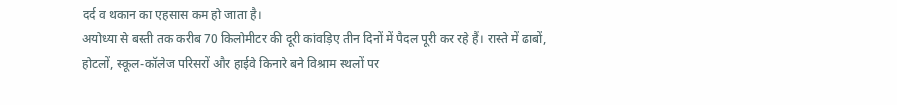दर्द व थकान का एहसास कम हो जाता है।
अयोध्या से बस्ती तक करीब 70 किलोमीटर की दूरी कांवड़िए तीन दिनों में पैदल पूरी कर रहे हैं। रास्ते में ढाबों, होटलों, स्कूल-कॉलेज परिसरों और हाईवे किनारे बने विश्राम स्थलों पर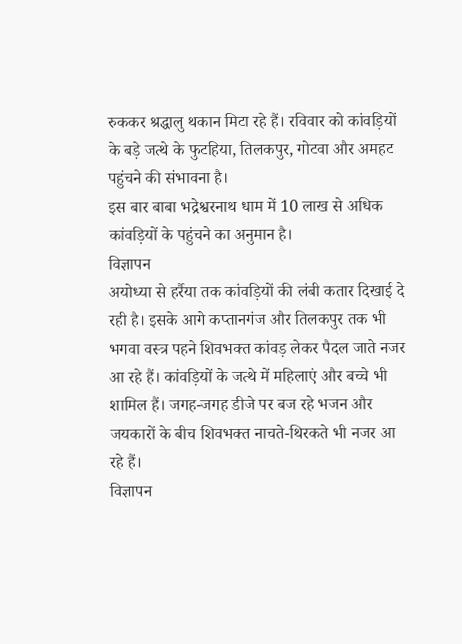रुककर श्रद्धालु थकान मिटा रहे हैं। रविवार को कांवड़ियों के बड़े जत्थे के फुटहिया, तिलकपुर, गोटवा और अमहट पहुंचने की संभावना है।
इस बार बाबा भद्रेश्वरनाथ धाम में 10 लाख से अधिक कांवड़ियों के पहुंचने का अनुमान है।
विज्ञापन
अयोध्या से हर्रैया तक कांवड़ियों की लंबी कतार दिखाई दे रही है। इसके आगे कप्तानगंज और तिलकपुर तक भी भगवा वस्त्र पहने शिवभक्त कांवड़ लेकर पैदल जाते नजर आ रहे हैं। कांवड़ियों के जत्थे में महिलाएं और बच्चे भी शामिल हैं। जगह-जगह डीजे पर बज रहे भजन और जयकारों के बीच शिवभक्त नाचते-थिरकते भी नजर आ रहे हैं।
विज्ञापन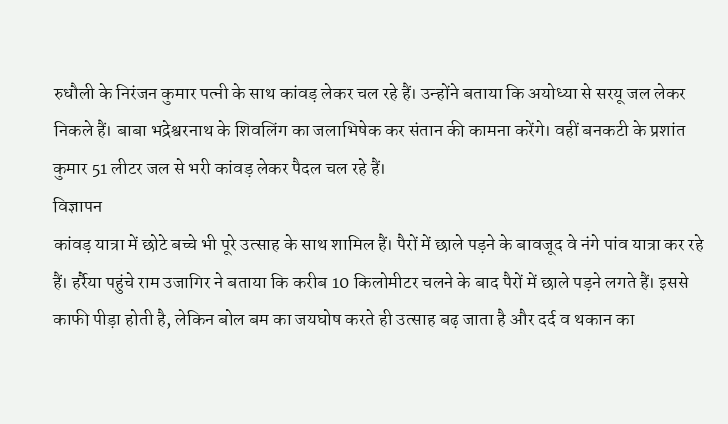रुधौली के निरंजन कुमार पत्नी के साथ कांवड़ लेकर चल रहे हैं। उन्होंने बताया कि अयोध्या से सरयू जल लेकर निकले हैं। बाबा भद्रेश्वरनाथ के शिवलिंग का जलाभिषेक कर संतान की कामना करेंगे। वहीं बनकटी के प्रशांत कुमार 51 लीटर जल से भरी कांवड़ लेकर पैदल चल रहे हैं।
विज्ञापन
कांवड़ यात्रा में छोटे बच्चे भी पूरे उत्साह के साथ शामिल हैं। पैरों में छाले पड़ने के बावजूद वे नंगे पांव यात्रा कर रहे हैं। हर्रैया पहुंचे राम उजागिर ने बताया कि करीब 10 किलोमीटर चलने के बाद पैरों में छाले पड़ने लगते हैं। इससे काफी पीड़ा होती है, लेकिन बोल बम का जयघोष करते ही उत्साह बढ़ जाता है और दर्द व थकान का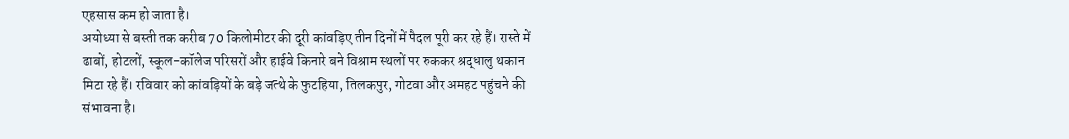एहसास कम हो जाता है।
अयोध्या से बस्ती तक करीब 70 किलोमीटर की दूरी कांवड़िए तीन दिनों में पैदल पूरी कर रहे हैं। रास्ते में ढाबों, होटलों, स्कूल-कॉलेज परिसरों और हाईवे किनारे बने विश्राम स्थलों पर रुककर श्रद्धालु थकान मिटा रहे हैं। रविवार को कांवड़ियों के बड़े जत्थे के फुटहिया, तिलकपुर, गोटवा और अमहट पहुंचने की संभावना है।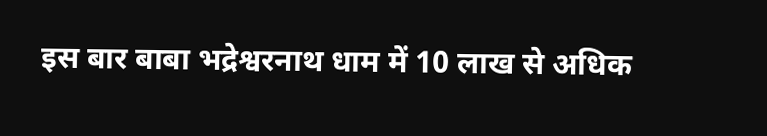इस बार बाबा भद्रेश्वरनाथ धाम में 10 लाख से अधिक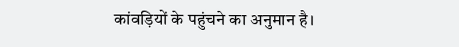कांवड़ियों के पहुंचने का अनुमान है।